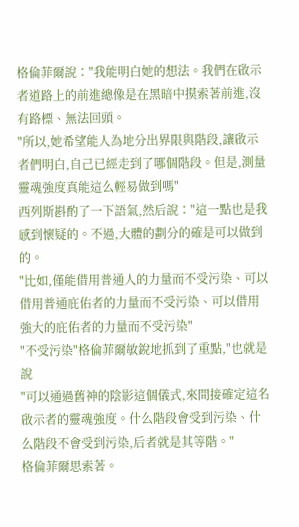格倫菲爾說∶"我能明白她的想法。我們在啟示者道路上的前進總像是在黑暗中摸索著前進,沒有路標、無法回頭。
"所以,她希望能人為地分出界限與階段,讓啟示者們明白,自己已經走到了哪個階段。但是,測量靈魂強度真能這么輕易做到嗎"
西列斯斟酌了一下語氣,然后說∶"這一點也是我感到懷疑的。不過,大體的劃分的確是可以做到的。
"比如,僅能借用普通人的力量而不受污染、可以借用普通庇佑者的力量而不受污染、可以借用強大的庇佑者的力量而不受污染"
"不受污染"格倫菲爾敏銳地抓到了重點,"也就是說
"可以通過舊神的陰影這個儀式,來間接確定這名啟示者的靈魂強度。什么階段會受到污染、什么階段不會受到污染,后者就是其等階。"
格倫菲爾思索著。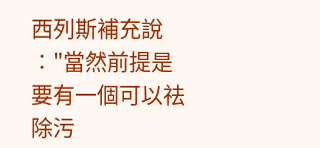西列斯補充說∶"當然前提是要有一個可以祛除污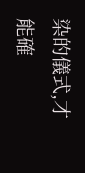染的儀式,才能確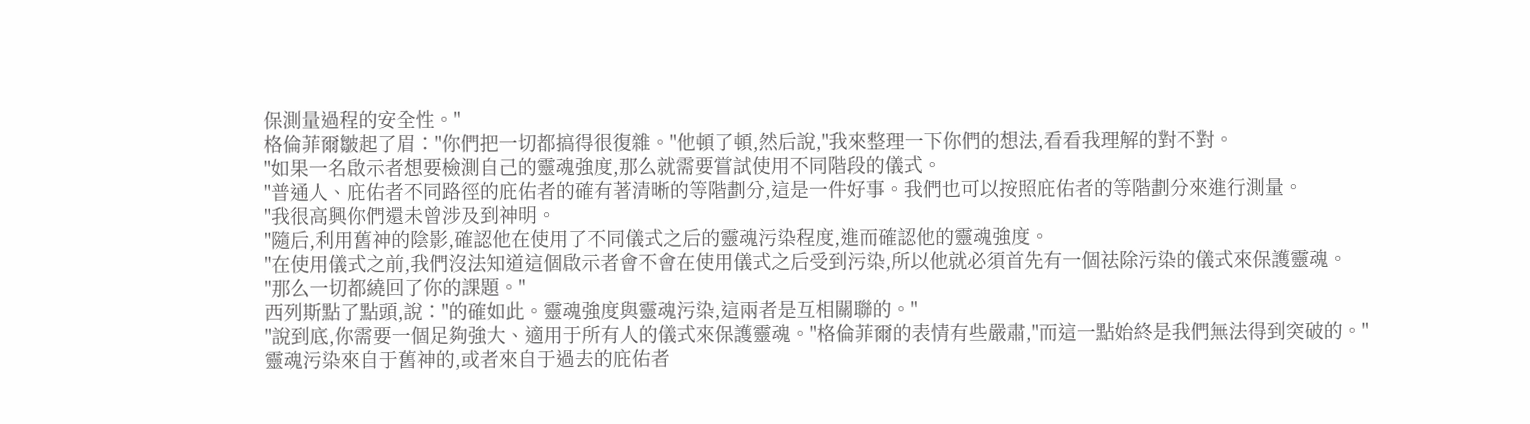保測量過程的安全性。"
格倫菲爾皺起了眉∶"你們把一切都搞得很復雜。"他頓了頓,然后說,"我來整理一下你們的想法,看看我理解的對不對。
"如果一名啟示者想要檢測自己的靈魂強度,那么就需要嘗試使用不同階段的儀式。
"普通人、庇佑者不同路徑的庇佑者的確有著清晰的等階劃分,這是一件好事。我們也可以按照庇佑者的等階劃分來進行測量。
"我很高興你們還未曾涉及到神明。
"隨后,利用舊神的陰影,確認他在使用了不同儀式之后的靈魂污染程度,進而確認他的靈魂強度。
"在使用儀式之前,我們沒法知道這個啟示者會不會在使用儀式之后受到污染,所以他就必須首先有一個祛除污染的儀式來保護靈魂。
"那么一切都繞回了你的課題。"
西列斯點了點頭,說∶"的確如此。靈魂強度與靈魂污染,這兩者是互相關聯的。"
"說到底,你需要一個足夠強大、適用于所有人的儀式來保護靈魂。"格倫菲爾的表情有些嚴肅,"而這一點始終是我們無法得到突破的。"
靈魂污染來自于舊神的,或者來自于過去的庇佑者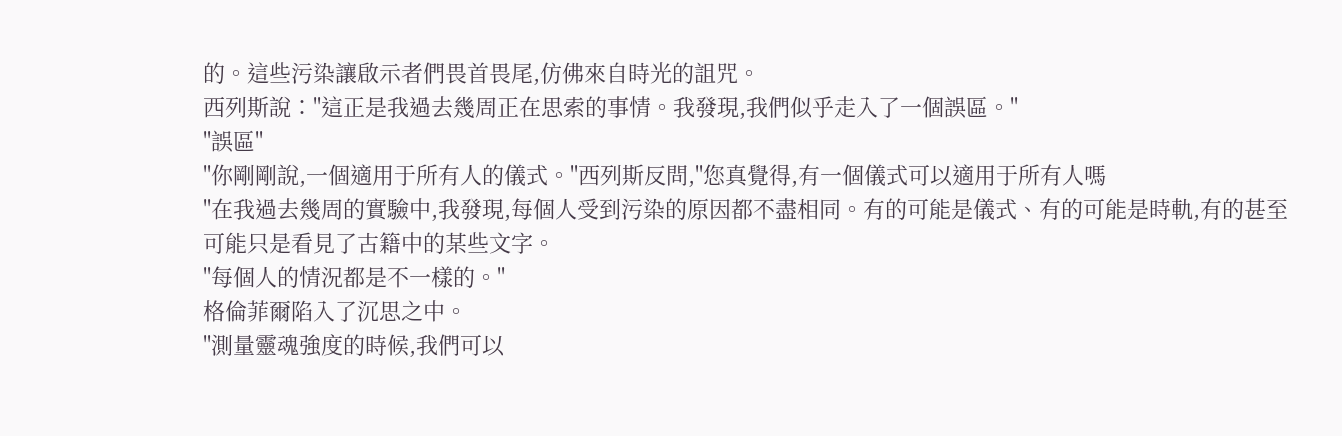的。這些污染讓啟示者們畏首畏尾,仿佛來自時光的詛咒。
西列斯說∶"這正是我過去幾周正在思索的事情。我發現,我們似乎走入了一個誤區。"
"誤區"
"你剛剛說,一個適用于所有人的儀式。"西列斯反問,"您真覺得,有一個儀式可以適用于所有人嗎
"在我過去幾周的實驗中,我發現,每個人受到污染的原因都不盡相同。有的可能是儀式、有的可能是時軌,有的甚至可能只是看見了古籍中的某些文字。
"每個人的情況都是不一樣的。"
格倫菲爾陷入了沉思之中。
"測量靈魂強度的時候,我們可以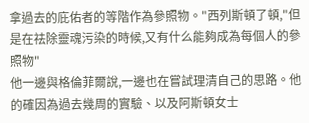拿過去的庇佑者的等階作為參照物。"西列斯頓了頓,"但是在祛除靈魂污染的時候,又有什么能夠成為每個人的參照物"
他一邊與格倫菲爾說,一邊也在嘗試理清自己的思路。他的確因為過去幾周的實驗、以及阿斯頓女士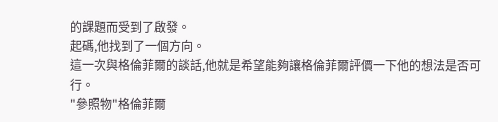的課題而受到了啟發。
起碼,他找到了一個方向。
這一次與格倫菲爾的談話,他就是希望能夠讓格倫菲爾評價一下他的想法是否可行。
"參照物"格倫菲爾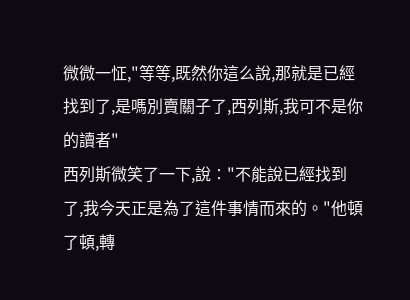微微一怔,"等等,既然你這么說,那就是已經找到了,是嗎別賣關子了,西列斯,我可不是你的讀者"
西列斯微笑了一下,說∶"不能說已經找到了,我今天正是為了這件事情而來的。"他頓了頓,轉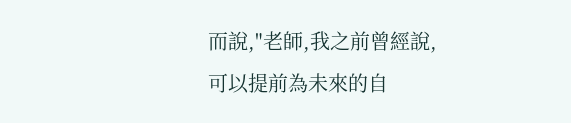而說,"老師,我之前曾經說,可以提前為未來的自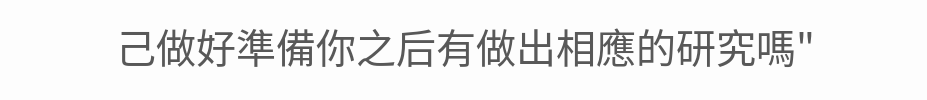己做好準備你之后有做出相應的研究嗎"